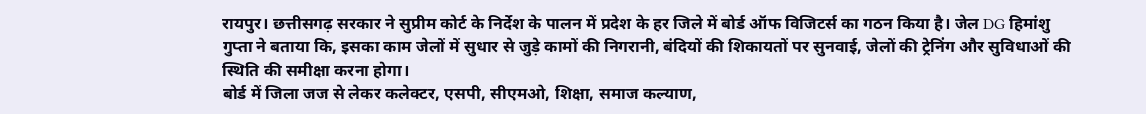रायपुर। छत्तीसगढ़ सरकार ने सुप्रीम कोर्ट के निर्देश के पालन में प्रदेश के हर जिले में बोर्ड ऑफ विजिटर्स का गठन किया है। जेल DG हिमांशु गुप्ता ने बताया कि, इसका काम जेलों में सुधार से जुड़े कामों की निगरानी, बंदियों की शिकायतों पर सुनवाई, जेलों की ट्रेनिंग और सुविधाओं की स्थिति की समीक्षा करना होगा।
बोर्ड में जिला जज से लेकर कलेक्टर, एसपी, सीएमओ, शिक्षा, समाज कल्याण,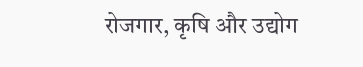रोजगार, कृषि और उद्योग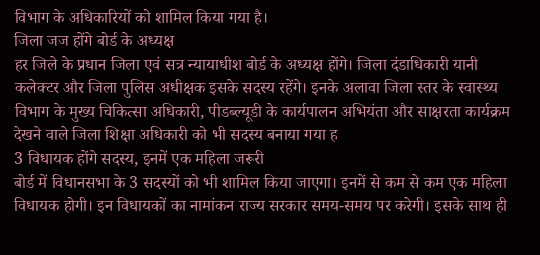विभाग के अधिकारियों को शामिल किया गया है।
जिला जज होंगे बोर्ड के अध्यक्ष
हर जिले के प्रधान जिला एवं सत्र न्यायाधीश बोर्ड के अध्यक्ष होंगे। जिला दंडाधिकारी यानी कलेक्टर और जिला पुलिस अधीक्षक इसके सदस्य रहेंगे। इनके अलावा जिला स्तर के स्वास्थ्य विभाग के मुख्य चिकित्सा अधिकारी, पीडब्ल्यूडी के कार्यपालन अभियंता और साक्षरता कार्यक्रम देखने वाले जिला शिक्षा अधिकारी को भी सदस्य बनाया गया ह
3 विधायक होंगे सदस्य, इनमें एक महिला जरूरी
बोर्ड में विधानसभा के 3 सदस्यों को भी शामिल किया जाएगा। इनमें से कम से कम एक महिला विधायक होगी। इन विधायकों का नामांकन राज्य सरकार समय-समय पर करेगी। इसके साथ ही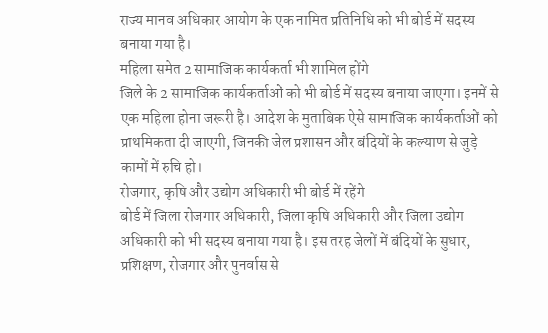राज्य मानव अधिकार आयोग के एक नामित प्रतिनिधि को भी बोर्ड में सदस्य बनाया गया है।
महिला समेत 2 सामाजिक कार्यकर्ता भी शामिल होंगे
जिले के 2 सामाजिक कार्यकर्ताओं को भी बोर्ड में सदस्य बनाया जाएगा। इनमें से एक महिला होना जरूरी है। आदेश के मुताबिक ऐसे सामाजिक कार्यकर्ताओं को प्राथमिकता दी जाएगी, जिनकी जेल प्रशासन और बंदियों के कल्याण से जुड़े कामों में रुचि हो।
रोजगार, कृषि और उद्योग अधिकारी भी बोर्ड में रहेंगे
बोर्ड में जिला रोजगार अधिकारी, जिला कृषि अधिकारी और जिला उद्योग अधिकारी को भी सदस्य बनाया गया है। इस तरह जेलों में बंदियों के सुधार, प्रशिक्षण, रोजगार और पुनर्वास से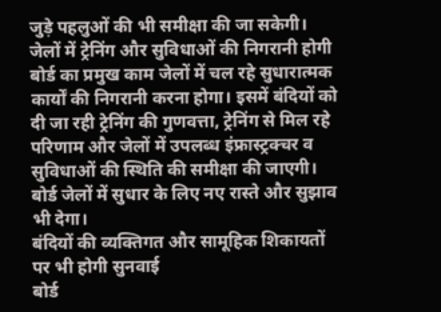जुड़े पहलुओं की भी समीक्षा की जा सकेगी।
जेलों में ट्रेनिंग और सुविधाओं की निगरानी होगी
बोर्ड का प्रमुख काम जेलों में चल रहे सुधारात्मक कार्यों की निगरानी करना होगा। इसमें बंदियों को दी जा रही ट्रेनिंग की गुणवत्ता, ट्रेनिंग से मिल रहे परिणाम और जेलों में उपलब्ध इंफ्रास्ट्रक्चर व सुविधाओं की स्थिति की समीक्षा की जाएगी। बोर्ड जेलों में सुधार के लिए नए रास्ते और सुझाव भी देगा।
बंदियों की व्यक्तिगत और सामूहिक शिकायतों पर भी होगी सुनवाई
बोर्ड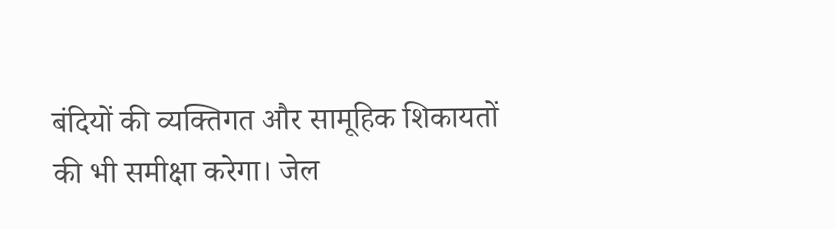बंदियों की व्यक्तिगत और सामूहिक शिकायतों की भी समीक्षा करेगा। जेल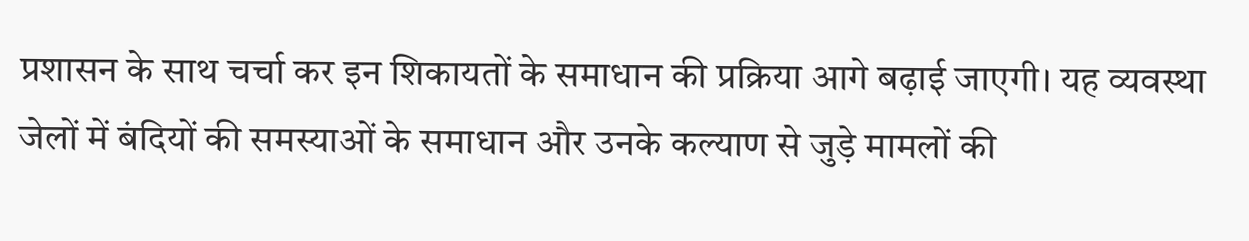प्रशासन के साथ चर्चा कर इन शिकायतों के समाधान की प्रक्रिया आगे बढ़ाई जाएगी। यह व्यवस्था जेलों में बंदियों की समस्याओं के समाधान और उनके कल्याण से जुड़े मामलों की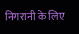निगरानी के लिए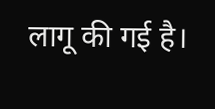लागू की गई है।